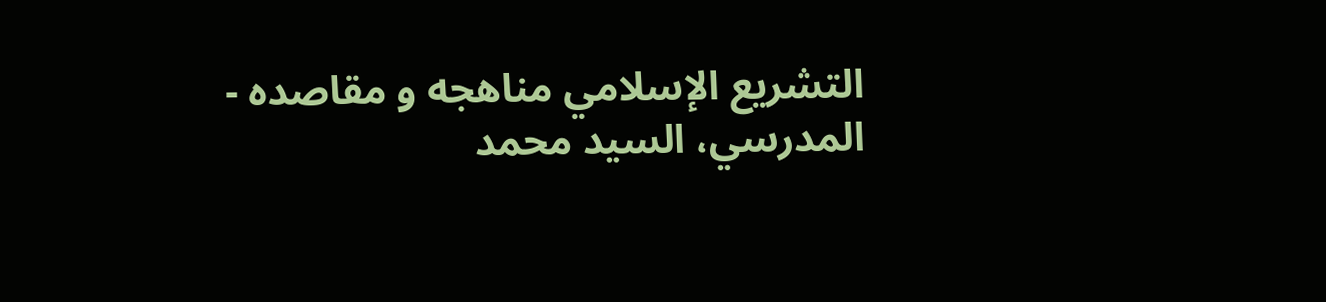التشريع الإسلامي مناهجه و مقاصده - المدرسي، السيد محمد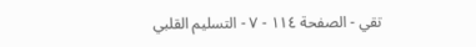تقي - الصفحة ١١٤ - ٧ - التسليم القلبي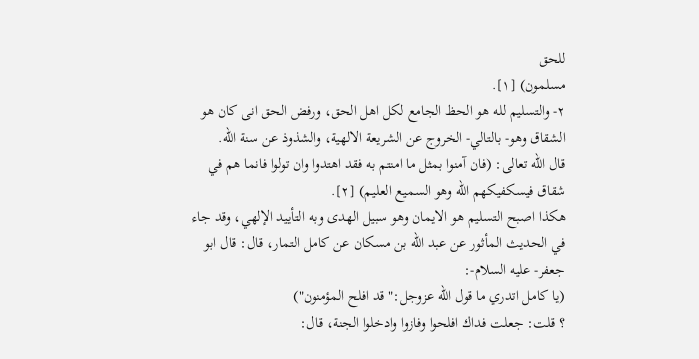للحق
مسلمون) [١].
٢- والتسليم لله هو الحظ الجامع لكل اهل الحق، ورفض الحق انى كان هو الشقاق وهو- بالتالي- الخروج عن الشريعة الالهية، والشذوذ عن سنة الله.
قال الله تعالى: (فان آمنوا بمثل ما امنتم به فقد اهتدوا وان تولوا فانما هم في شقاق فيسكفيكهم الله وهو السميع العليم) [٢].
هكذا اصبح التسليم هو الايمان وهو سبيل الهدى وبه التأييد الإلهي، وقد جاء في الحديث المأثور عن عبد الله بن مسكان عن كامل التمار، قال: قال ابو جعفر- عليه السلام-:
(يا كامل اتدري ما قول الله عزوجل:" قد افلح المؤمنون")
؟ قلت: جعلت فداك افلحوا وفازوا وادخلوا الجنة، قال: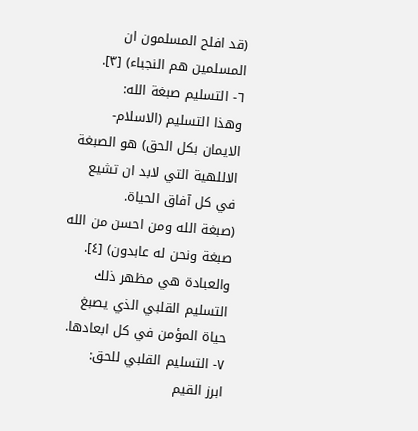(قد افلح المسلمون ان المسلمين هم النجباء) [٣].
٦- التسليم صبغة الله:
وهذا التسليم (الاسلام- الايمان بكل الحق) هو الصبغة الاللهية التي لابد ان تشيع في كل آفاق الحياة.
(صبغة الله ومن احسن من الله صبغة ونحن له عابدون) [٤].
والعبادة هي مظهر ذلك التسليم القلبي الذي يصبغ حياة المؤمن في كل ابعادها.
٧- التسليم القلبي للحق:
ابرز القيم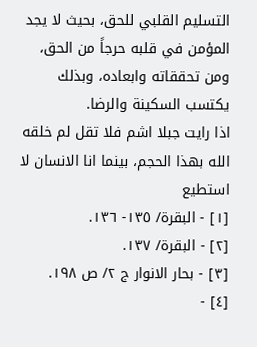التسليم القلبي للحق، بحيث لا يجد المؤمن في قلبه حرجاً من الحق، ومن تحققاته وابعاده، وبذلك يكتسب السكينة والرضا.
اذا رايت جبلا اشم فلا تقل لم خلقه الله بهذا الحجم، بينما انا الانسان لا استطيع
[١] - البقرة/ ١٣٥- ١٣٦.
[٢] - البقرة/ ١٣٧.
[٣] - بحار الانوار ج ٢/ ص ١٩٨.
[٤] -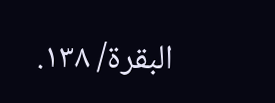البقرة/ ١٣٨.